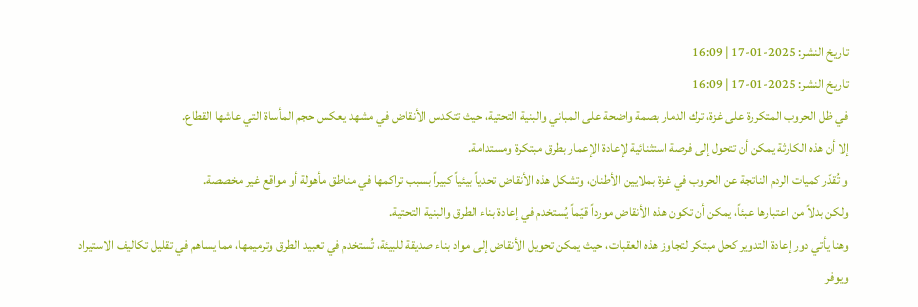تاريخ النشر: 2025-01-17 | 16:09
تاريخ النشر: 2025-01-17 | 16:09
في ظل الحروب المتكررة على غزة، ترك الدمار بصمة واضحة على المباني والبنية التحتية، حيث تتكدس الأنقاض في مشهد يعكس حجم المأساة التي عاشها القطاع.
إلا أن هذه الكارثة يمكن أن تتحول إلى فرصة استثنائية لإعادة الإعمار بطرق مبتكرة ومستدامة.
و تُقدّر كميات الردم الناتجة عن الحروب في غزة بملايين الأطنان، وتشكل هذه الأنقاض تحدياً بيئياً كبيراً بسبب تراكمها في مناطق مأهولة أو مواقع غير مخصصة.
ولكن بدلاً من اعتبارها عبئاً، يمكن أن تكون هذه الأنقاض مورداً قيّماً يُستخدم في إعادة بناء الطرق والبنية التحتية.
وهنا يأتي دور إعادة التدوير كحل مبتكر لتجاوز هذه العقبات، حيث يمكن تحويل الأنقاض إلى مواد بناء صديقة للبيئة، تُستخدم في تعبيد الطرق وترميمها، مما يساهم في تقليل تكاليف الاستيراد ويوفر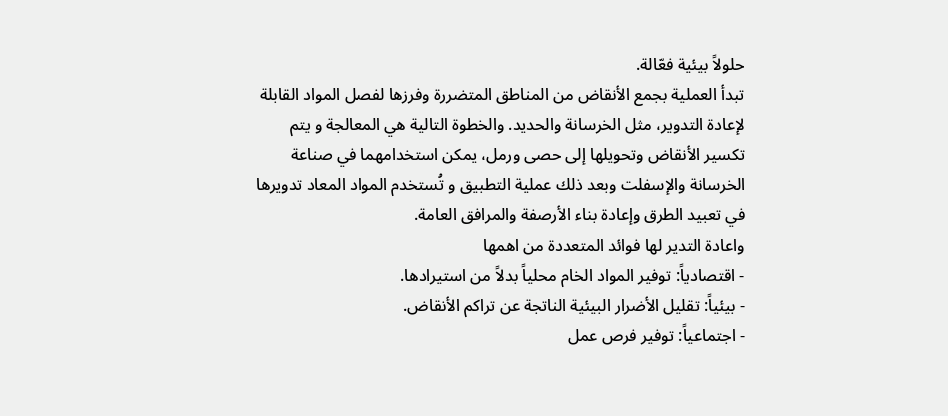حلولاً بيئية فعّالة.
تبدأ العملية بجمع الأنقاض من المناطق المتضررة وفرزها لفصل المواد القابلة لإعادة التدوير، مثل الخرسانة والحديد. والخطوة التالية هي المعالجة و يتم تكسير الأنقاض وتحويلها إلى حصى ورمل، يمكن استخدامهما في صناعة الخرسانة والإسفلت وبعد ذلك عملية التطبيق و تُستخدم المواد المعاد تدويرها في تعبيد الطرق وإعادة بناء الأرصفة والمرافق العامة.
واعادة التدير لها فوائد المتعددة من اهمها
- اقتصادياً: توفير المواد الخام محلياً بدلاً من استيرادها.
- بيئياً: تقليل الأضرار البيئية الناتجة عن تراكم الأنقاض.
- اجتماعياً: توفير فرص عمل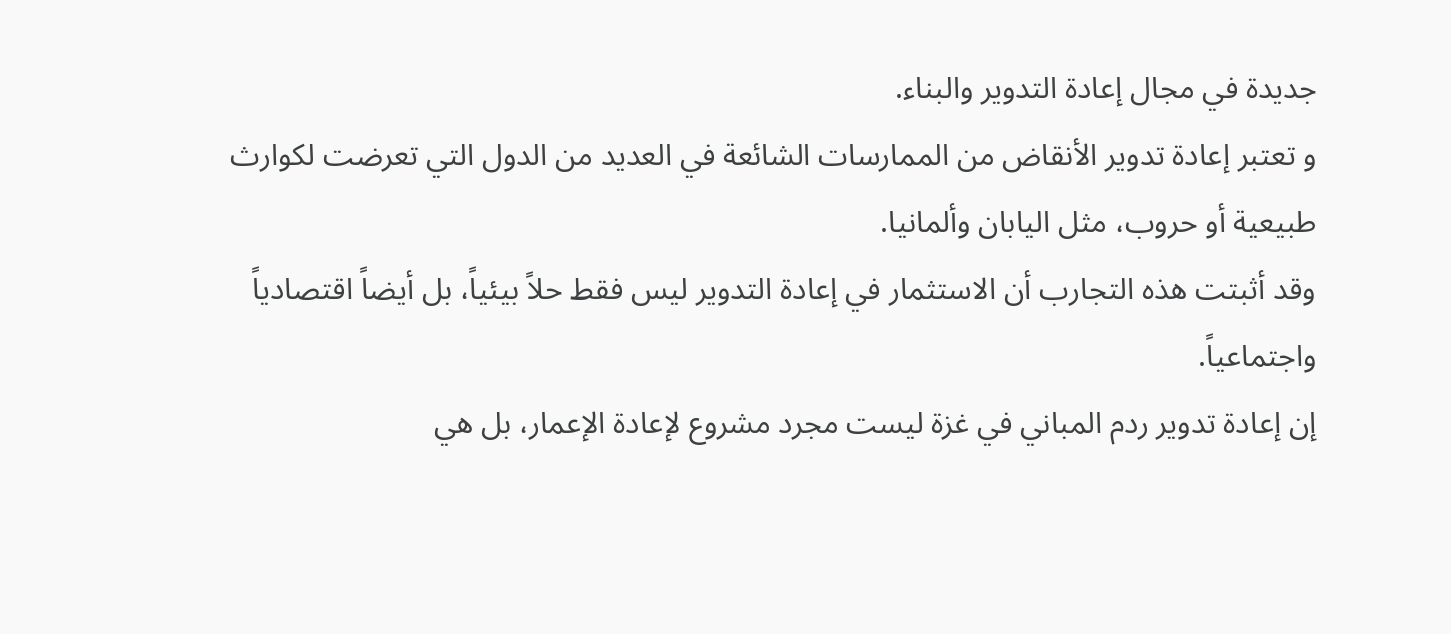جديدة في مجال إعادة التدوير والبناء.
و تعتبر إعادة تدوير الأنقاض من الممارسات الشائعة في العديد من الدول التي تعرضت لكوارث طبيعية أو حروب، مثل اليابان وألمانيا.
وقد أثبتت هذه التجارب أن الاستثمار في إعادة التدوير ليس فقط حلاً بيئياً، بل أيضاً اقتصادياً واجتماعياً.
إن إعادة تدوير ردم المباني في غزة ليست مجرد مشروع لإعادة الإعمار، بل هي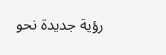رؤية جديدة نحو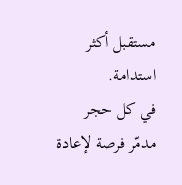مستقبل أكثر استدامة.
في كل حجر مدمّر فرصة لإعادة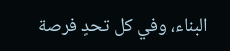البناء، وفي كل تحدٍ فرصة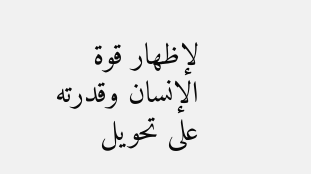لإظهار قوة الإنسان وقدرته على تحويل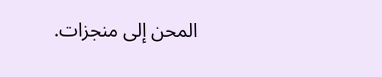المحن إلى منجزات.